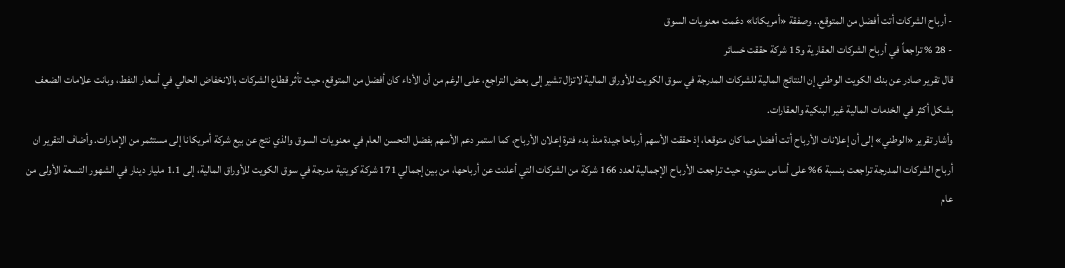- أرباح الشركات أتت أفضل من المتوقع.. وصفقة «أمريكانا» دعّمت معنويات السوق
- 28 % تراجعاً في أرباح الشركات العقارية و15 شركة حققت خسائر
قال تقرير صادر عن بنك الكويت الوطني إن النتائج المالية للشركات المدرجة في سوق الكويت للأوراق المالية لاتزال تشير إلى بعض التراجع، على الرغم من أن الأداء كان أفضل من المتوقع، حيث تأثر قطاع الشركات بالانخفاض الحالي في أسعار النفط، وبانت علامات الضعف بشكل أكثر في الخدمات المالية غير البنكية والعقارات.
وأشار تقرير «الوطني» إلى أن إعلانات الأرباح أتت أفضل مما كان متوقعا، إذ حققت الأسهم أرباحا جيدة منذ بدء فترة إعلان الأرباح، كما استمر دعم الأسهم بفضل التحسن العام في معنويات السوق والذي نتج عن بيع شركة أمريكانا إلى مستثمر من الإمارات. وأضاف التقرير ان أرباح الشركات المدرجة تراجعت بنسبة 6% على أساس سنوي، حيث تراجعت الأرباح الإجمالية لعدد 166 شركة من الشركات التي أعلنت عن أرباحها، من بين إجمالي 171 شركة كويتية مدرجة في سوق الكويت للأوراق المالية، إلى 1.1 مليار دينار في الشهور التسعة الأولى من عام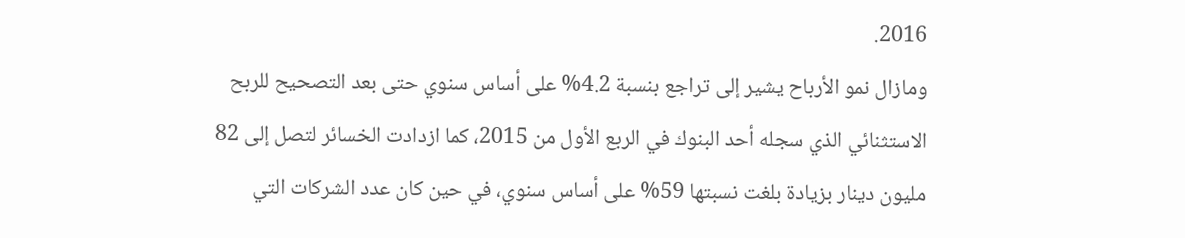2016.
ومازال نمو الأرباح يشير إلى تراجع بنسبة 4.2% على أساس سنوي حتى بعد التصحيح للربح الاستثنائي الذي سجله أحد البنوك في الربع الأول من 2015، كما ازدادت الخسائر لتصل إلى 82 مليون دينار بزيادة بلغت نسبتها 59% على أساس سنوي، في حين كان عدد الشركات التي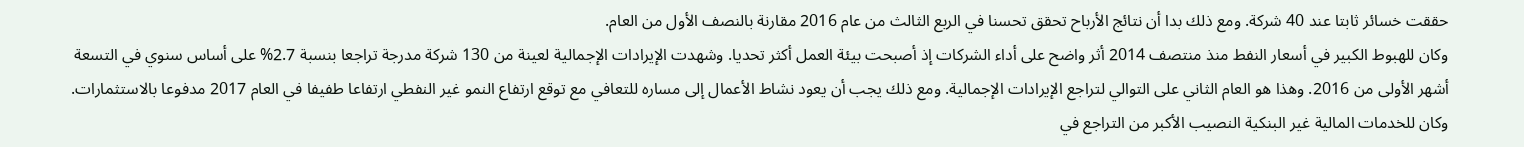حققت خسائر ثابتا عند 40 شركة. ومع ذلك بدا أن نتائج الأرباح تحقق تحسنا في الربع الثالث من عام 2016 مقارنة بالنصف الأول من العام.
وكان للهبوط الكبير في أسعار النفط منذ منتصف 2014 أثر واضح على أداء الشركات إذ أصبحت بيئة العمل أكثر تحديا. وشهدت الإيرادات الإجمالية لعينة من 130 شركة مدرجة تراجعا بنسبة 2.7% على أساس سنوي في التسعة أشهر الأولى من 2016. وهذا هو العام الثاني على التوالي لتراجع الإيرادات الإجمالية. ومع ذلك يجب أن يعود نشاط الأعمال إلى مساره للتعافي مع توقع ارتفاع النمو غير النفطي ارتفاعا طفيفا في العام 2017 مدفوعا بالاستثمارات.
وكان للخدمات المالية غير البنكية النصيب الأكبر من التراجع في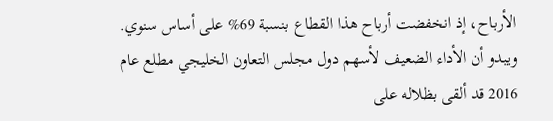الأرباح، إذ انخفضت أرباح هذا القطاع بنسبة 69% على أساس سنوي. ويبدو أن الأداء الضعيف لأسهم دول مجلس التعاون الخليجي مطلع عام 2016 قد ألقى بظلاله على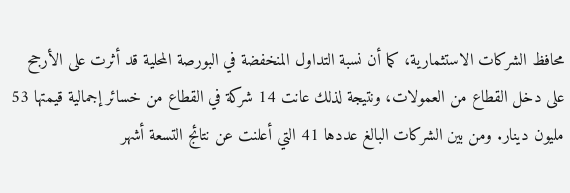محافظ الشركات الاستثمارية، كما أن نسبة التداول المنخفضة في البورصة المحلية قد أثرت على الأرجح على دخل القطاع من العمولات، ونتيجة لذلك عانت 14 شركة في القطاع من خسائر إجمالية قيمتها 53 مليون دينار. ومن بين الشركات البالغ عددها 41 التي أعلنت عن نتائج التسعة أشهر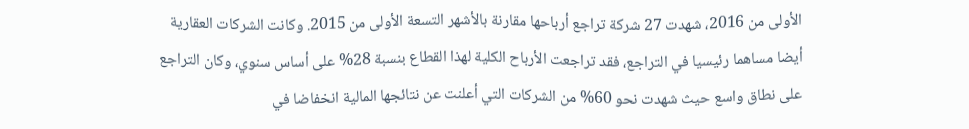الأولى من 2016، شهدت 27 شركة تراجع أرباحها مقارنة بالأشهر التسعة الأولى من 2015. وكانت الشركات العقارية أيضا مساهما رئيسيا في التراجع، فقد تراجعت الأرباح الكلية لهذا القطاع بنسبة 28% على أساس سنوي، وكان التراجع على نطاق واسع حيث شهدت نحو 60% من الشركات التي أعلنت عن نتائجها المالية انخفاضا في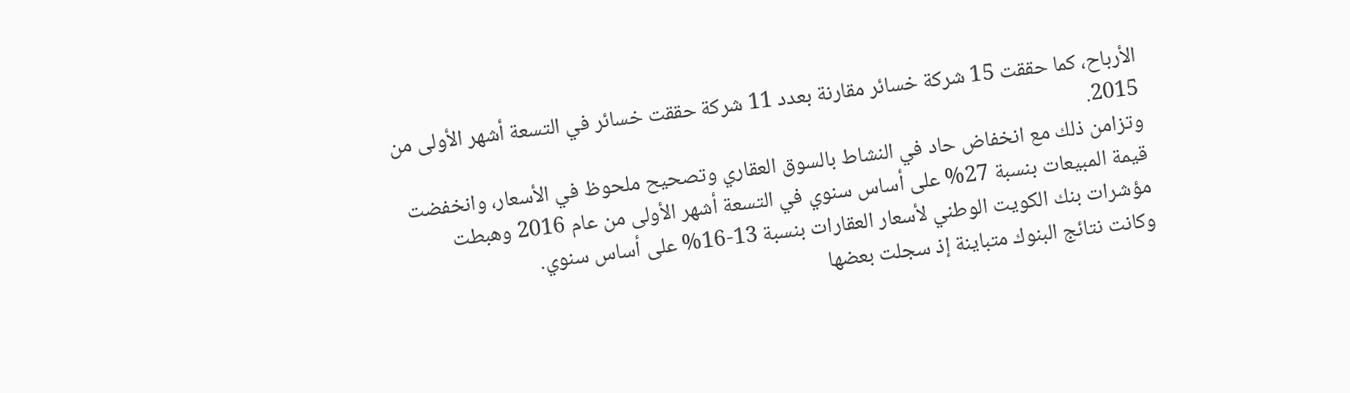الأرباح، كما حققت 15 شركة خسائر مقارنة بعدد 11 شركة حققت خسائر في التسعة أشهر الأولى من 2015.
وتزامن ذلك مع انخفاض حاد في النشاط بالسوق العقاري وتصحيح ملحوظ في الأسعار، وانخفضت قيمة المبيعات بنسبة 27% على أساس سنوي في التسعة أشهر الأولى من عام 2016 وهبطت مؤشرات بنك الكويت الوطني لأسعار العقارات بنسبة 13-16% على أساس سنوي.
وكانت نتائج البنوك متباينة إذ سجلت بعضها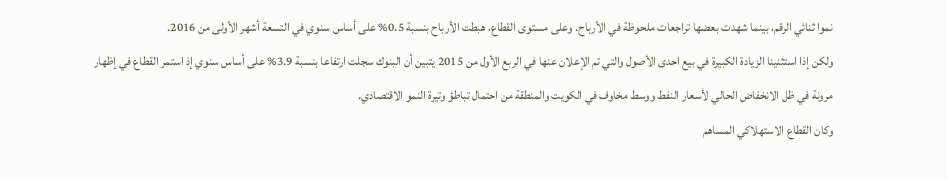نموا ثنائي الرقم، بينما شهدت بعضها تراجعات ملحوظة في الأرباح. وعلى مستوى القطاع، هبطت الأرباح بنسبة 0.5% على أساس سنوي في التسعة أشهر الأولى من 2016.
ولكن إذا استثنينا الزيادة الكبيرة في بيع احدى الأصول والتي تم الإعلان عنها في الربع الأول من 2015 يتبين أن البنوك سجلت ارتفاعا بنسبة 3.9% على أساس سنوي إذ استمر القطاع في إظهار مرونة في ظل الانخفاض الحالي لأسعار النفط ووسط مخاوف في الكويت والمنطقة من احتمال تباطؤ وتيرة النمو الاقتصادي.
وكان القطاع الاستهلاكي المساهم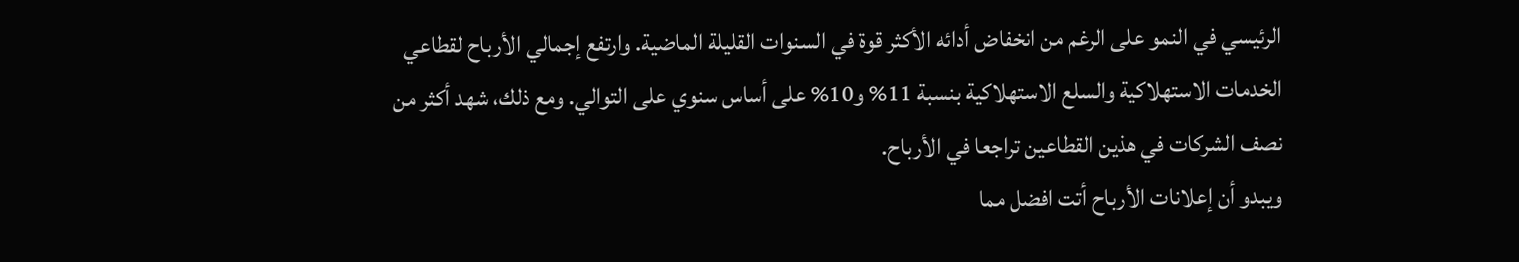الرئيسي في النمو على الرغم من انخفاض أدائه الأكثر قوة في السنوات القليلة الماضية. وارتفع إجمالي الأرباح لقطاعي الخدمات الاستهلاكية والسلع الاستهلاكية بنسبة 11% و10% على أساس سنوي على التوالي. ومع ذلك، شهد أكثر من نصف الشركات في هذين القطاعين تراجعا في الأرباح.
ويبدو أن إعلانات الأرباح أتت افضل مما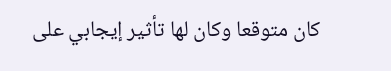كان متوقعا وكان لها تأثير إيجابي على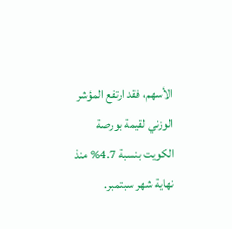الأسهم، فقد ارتفع المؤشر الوزني لقيمة بورصة الكويت بنسبة 4.7% منذ نهاية شهر سبتمبر.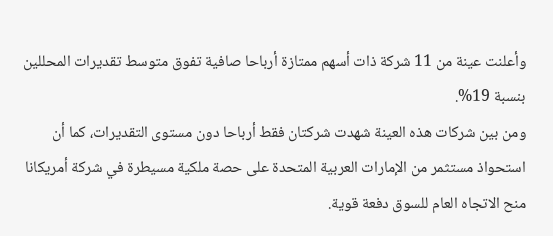وأعلنت عينة من 11 شركة ذات أسهم ممتازة أرباحا صافية تفوق متوسط تقديرات المحللين بنسبة 19%.
ومن بين شركات هذه العينة شهدت شركتان فقط أرباحا دون مستوى التقديرات، كما أن استحواذ مستثمر من الإمارات العربية المتحدة على حصة ملكية مسيطرة في شركة أمريكانا منح الاتجاه العام للسوق دفعة قوية.